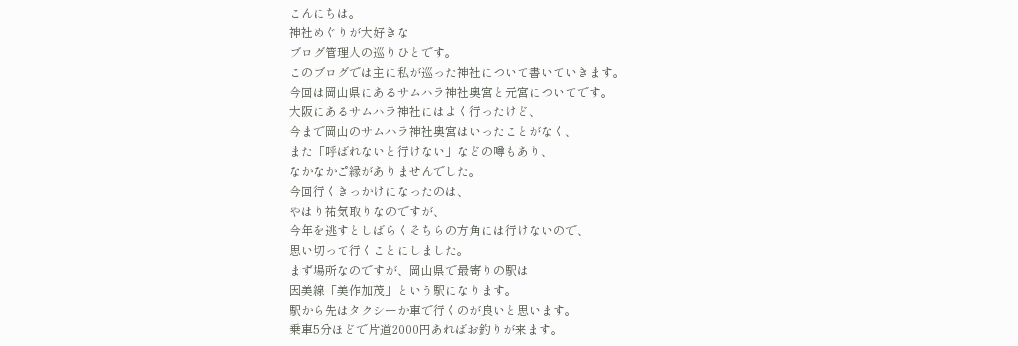こんにちは。
神社めぐりが大好きな
ブログ管理人の巡りひとです。
このブログでは主に私が巡った神社について書いていきます。
今回は岡山県にあるサムハラ神社奥宮と元宮についてです。
大阪にあるサムハラ神社にはよく行ったけど、
今まで岡山のサムハラ神社奥宮はいったことがなく、
また「呼ばれないと行けない」などの噂もあり、
なかなかこ゚縁がありませんでした。
今回行くきっかけになったのは、
やはり祐気取りなのですが、
今年を逃すとしばらくそちらの方角には行けないので、
思い切って行くことにしました。
まず場所なのですが、岡山県で最寄りの駅は
因美線「美作加茂」という駅になります。
駅から先はタクシーか車で行くのが良いと思います。
乗車5分ほどで片道2000円あればお釣りが来ます。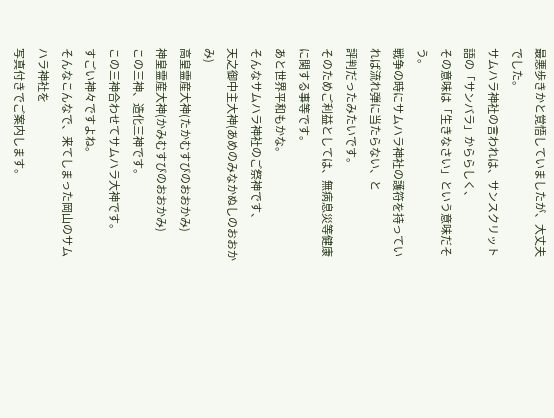最悪歩きかと覚悟していましたが、大丈夫でした。
サムハラ神社の言われは、サンスクリット語の「サンバラ」かららしく、
その意味は「生きなさい」という意味だそう。
戦争の時にサムハラ神社の護符を持っていれば流れ弾に当たらない、と
評判だったみたいです。
そのためご利益としては、無病息災等健康に関する事等です。
あと世界平和もかな。
そんなサムハラ神社のご祭神です、
天之御中主大神(あめのみなかぬしのおおかみ)
高皇霊産大神(たかむすびのおおかみ)
神皇霊産大神(かみむすびのおおかみ)
この三神、造化三神です。
この三神合わせてサムハラ大神です。
すごい神々ですよね。
そんなこんなで、来てしまった岡山のサムハラ神社を
写真付きでご案内します。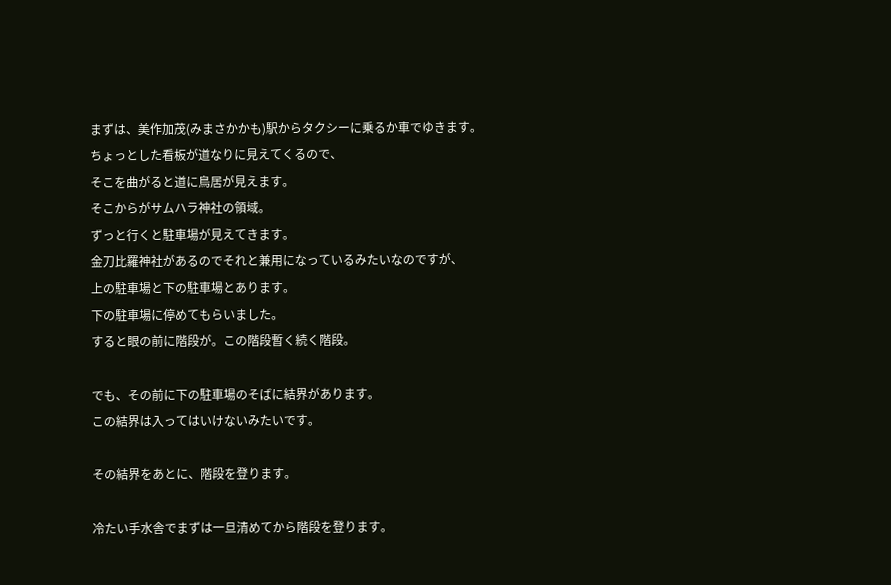まずは、美作加茂(みまさかかも)駅からタクシーに乗るか車でゆきます。
ちょっとした看板が道なりに見えてくるので、
そこを曲がると道に鳥居が見えます。
そこからがサムハラ神社の領域。
ずっと行くと駐車場が見えてきます。
金刀比羅神社があるのでそれと兼用になっているみたいなのですが、
上の駐車場と下の駐車場とあります。
下の駐車場に停めてもらいました。
すると眼の前に階段が。この階段暫く続く階段。

でも、その前に下の駐車場のそばに結界があります。
この結界は入ってはいけないみたいです。

その結界をあとに、階段を登ります。

冷たい手水舎でまずは一旦清めてから階段を登ります。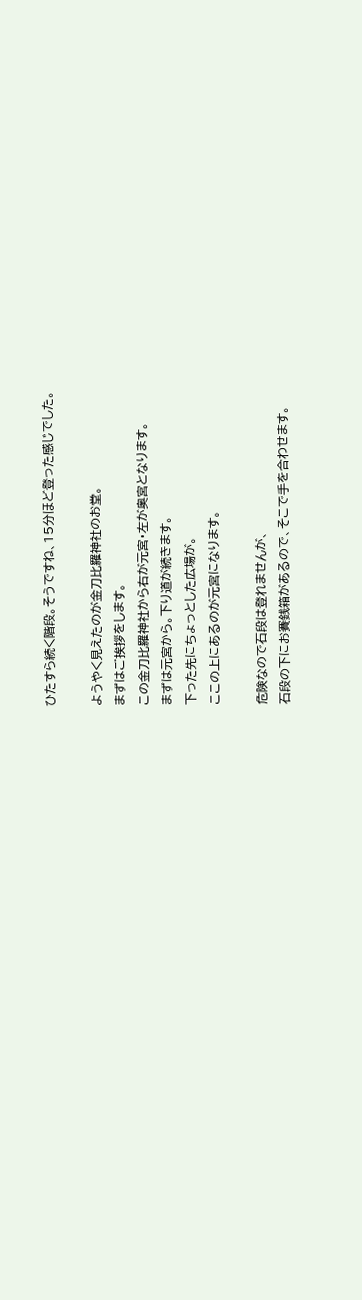ひたすら続く階段。そうですね、15分ほど登った感じでした。

ようやく見えたのが金刀比羅神社のお堂。
まずはご挨拶をします。
この金刀比羅神社から右が元宮・左が奥宮となります。
まずは元宮から。下り道が続きます。
下った先にちょっとした広場が。
ここの上にあるのが元宮になります。

危険なので石段は登れませんが、
石段の下にお賽銭箱があるので、そこで手を合わせます。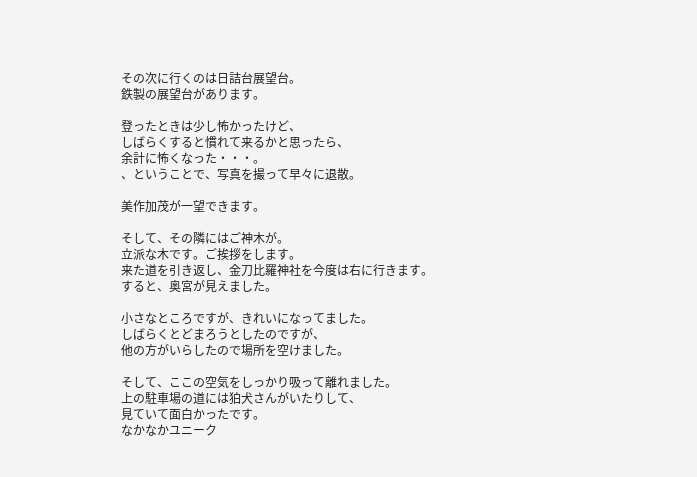その次に行くのは日詰台展望台。
鉄製の展望台があります。

登ったときは少し怖かったけど、
しばらくすると慣れて来るかと思ったら、
余計に怖くなった・・・。
、ということで、写真を撮って早々に退散。

美作加茂が一望できます。

そして、その隣にはご神木が。
立派な木です。ご挨拶をします。
来た道を引き返し、金刀比羅神社を今度は右に行きます。
すると、奥宮が見えました。

小さなところですが、きれいになってました。
しばらくとどまろうとしたのですが、
他の方がいらしたので場所を空けました。

そして、ここの空気をしっかり吸って離れました。
上の駐車場の道には狛犬さんがいたりして、
見ていて面白かったです。
なかなかユニーク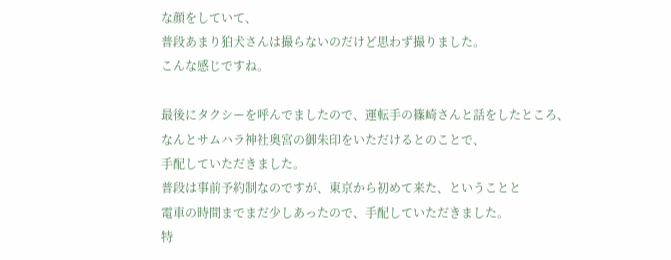な顔をしていて、
普段あまり狛犬さんは撮らないのだけど思わず撮りました。
こんな感じですね。

最後にタクシーを呼んでましたので、運転手の篠崎さんと話をしたところ、
なんとサムハラ神社奥宮の御朱印をいただけるとのことで、
手配していただきました。
普段は事前予約制なのですが、東京から初めて来た、ということと
電車の時間までまだ少しあったので、手配していただきました。
特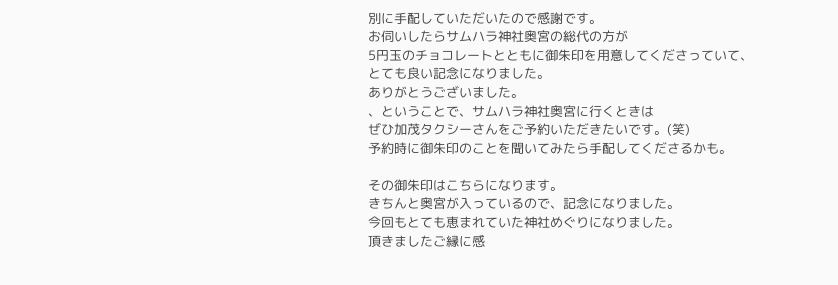別に手配していただいたので感謝です。
お伺いしたらサムハラ神社奥宮の総代の方が
5円玉のチョコレートとともに御朱印を用意してくださっていて、
とても良い記念になりました。
ありがとうございました。
、ということで、サムハラ神社奥宮に行くときは
ぜひ加茂タクシーさんをご予約いただきたいです。(笑)
予約時に御朱印のことを聞いてみたら手配してくださるかも。

その御朱印はこちらになります。
きちんと奥宮が入っているので、記念になりました。
今回もとても恵まれていた神社めぐりになりました。
頂きましたご縁に感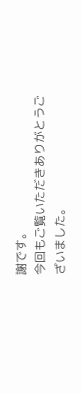謝です。
今回もご覧いただきありがとうございました。